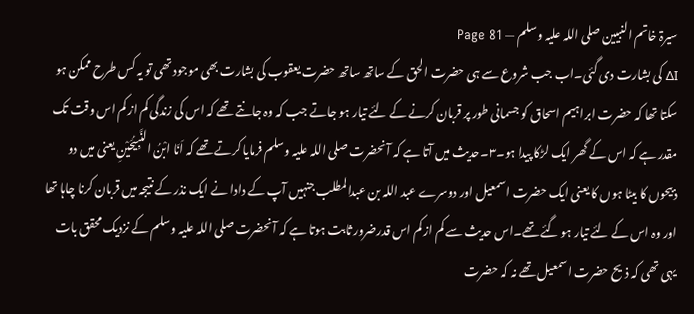سیرۃ خاتم النبیین صلی اللہ علیہ وسلم — Page 81
ΔΙ کی بشارت دی گئی۔اب جب شروع سے ہی حضرت الحق کے ساتھ ساتھ حضرت یعقوب کی بشارت بھی موجود تھی تو یہ کس طرح ممکن ہو سکتا تھا کہ حضرت ابراہیم اسحاق کو جسمانی طور پر قربان کرنے کے لئے تیار ہو جاتے جب کہ وہ جانتے تھے کہ اس کی زندگی کم از کم اس وقت تک مقدر ہے کہ اس کے گھر ایک لڑکا پیدا ہو۔۳۔حدیث میں آتا ہے کہ آنحضرت صلی اللہ علیہ وسلم فرمایا کرتے تھے کہ اَنَا ابْنُ النَّبِيُحَيْنِ یعنی میں دو ذبیحوں کا بیٹا ہوں کا یعنی ایک حضرت اسمعیل اور دوسرے عبد اللہ بن عبدالمطلب جنہیں آپ کے دادا نے ایک نذر کے نتیجہ میں قربان کرنا چاہا تھا اور وہ اس کے لئے تیار ہو گئے تھے۔اس حدیث سے کم از کم اس قدرضرور ثابت ہوتا ہے کہ آنحضرت صلی اللہ علیہ وسلم کے نزدیک محقق بات یہی تھی کہ ذیح حضرت اسمعیل تھے نہ کہ حضرت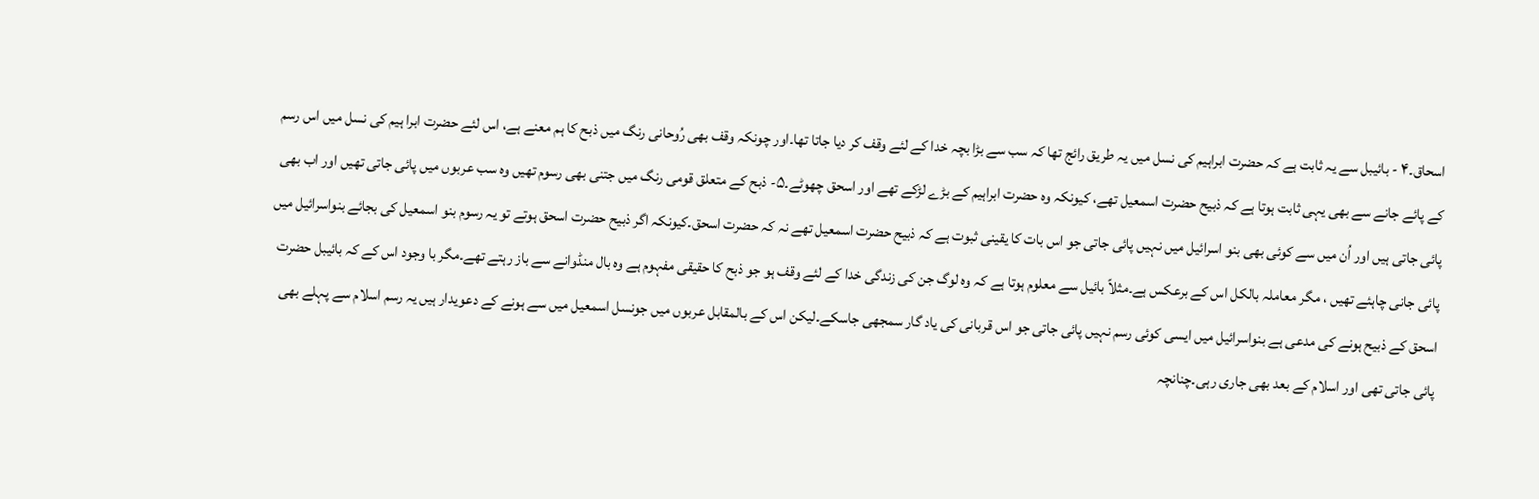اسحاق۔۴ - بائیبل سے یہ ثابت ہے کہ حضرت ابراہیم کی نسل میں یہ طریق رائج تھا کہ سب سے بڑا بچہ خدا کے لئے وقف کر دیا جاتا تھا۔اور چونکہ وقف بھی رُوحانی رنگ میں ذبح کا ہم معنے ہے، اس لئے حضرت ابرا ہیم کی نسل میں اس رسم کے پائے جانے سے بھی یہی ثابت ہوتا ہے کہ ذبیح حضرت اسمعیل تھے، کیونکہ وہ حضرت ابراہیم کے بڑے لڑکے تھے اور اسحق چھوٹے۔۵- ذبح کے متعلق قومی رنگ میں جتنی بھی رسوم تھیں وہ سب عربوں میں پائی جاتی تھیں اور اب بھی پائی جاتی ہیں اور اُن میں سے کوئی بھی بنو اسرائیل میں نہیں پائی جاتی جو اس بات کا یقینی ثبوت ہے کہ ذبیح حضرت اسمعیل تھے نہ کہ حضرت اسحق۔کیونکہ اگر ذبیح حضرت اسحق ہوتے تو یہ رسوم بنو اسمعیل کی بجائے بنواسرائیل میں پائی جانی چاہئے تھیں ، مگر معاملہ بالکل اس کے برعکس ہے۔مثلاً بائیل سے معلوم ہوتا ہے کہ وہ لوگ جن کی زندگی خدا کے لئے وقف ہو جو ذبح کا حقیقی مفہوم ہے وہ بال منڈوانے سے باز رہتے تھے۔مگر با وجود اس کے کہ بائیبل حضرت اسحق کے ذبیح ہونے کی مدعی ہے بنواسرائیل میں ایسی کوئی رسم نہیں پائی جاتی جو اس قربانی کی یاد گار سمجھی جاسکے۔لیکن اس کے بالمقابل عربوں میں جونسل اسمعیل میں سے ہونے کے دعویدار ہیں یہ رسم اسلام سے پہلے بھی پائی جاتی تھی اور اسلام کے بعد بھی جاری رہی۔چنانچہ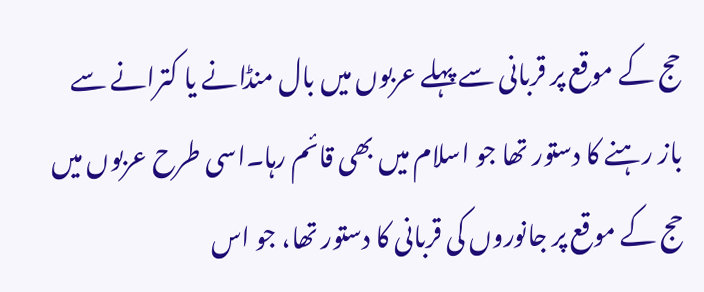حج کے موقع پر قربانی سے پہلے عربوں میں بال منڈانے یا کترانے سے باز رہنے کا دستور تھا جو اسلام میں بھی قائم رہا۔اسی طرح عربوں میں حج کے موقع پر جانوروں کی قربانی کا دستور تھا، جو اس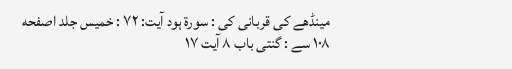مینڈھے کی قربانی کی : سورۃ ہود آیت: ۷۲ : خمیس جلد اصفحه ۱۰۸ سے : گنتی باب ۸ آیت ۱۷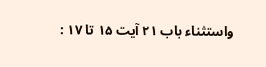واستثناء باب ۲۱ آیت ۱۵ تا ۱۷ :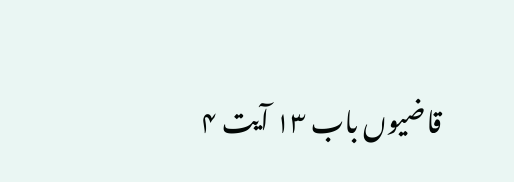قاضیوں باب ۱۳ آیت ۴